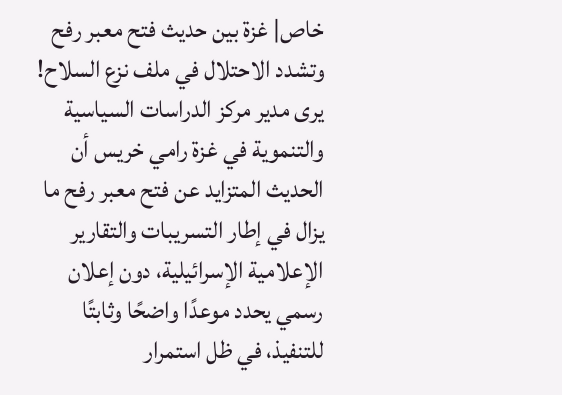خاص| غزة بين حديث فتح معبر رفح وتشدد الاحتلال في ملف نزع السلاح!
يرى مدير مركز الدراسات السياسية والتنموية في غزة رامي خريس أن الحديث المتزايد عن فتح معبر رفح ما يزال في إطار التسريبات والتقارير الإعلامية الإسرائيلية، دون إعلان رسمي يحدد موعدًا واضحًا وثابتًا للتنفيذ، في ظل استمرار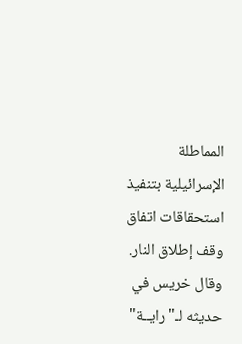المماطلة الإسرائيلية بتنفيذ استحقاقات اتفاق وقف إطلاق النار.
وقال خريس في حديثه لـ"رايــة"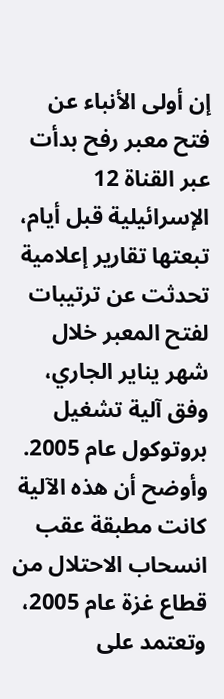إن أولى الأنباء عن فتح معبر رفح بدأت عبر القناة 12 الإسرائيلية قبل أيام، تبعتها تقارير إعلامية تحدثت عن ترتيبات لفتح المعبر خلال شهر يناير الجاري، وفق آلية تشغيل بروتوكول عام 2005.
وأوضح أن هذه الآلية كانت مطبقة عقب انسحاب الاحتلال من قطاع غزة عام 2005، وتعتمد على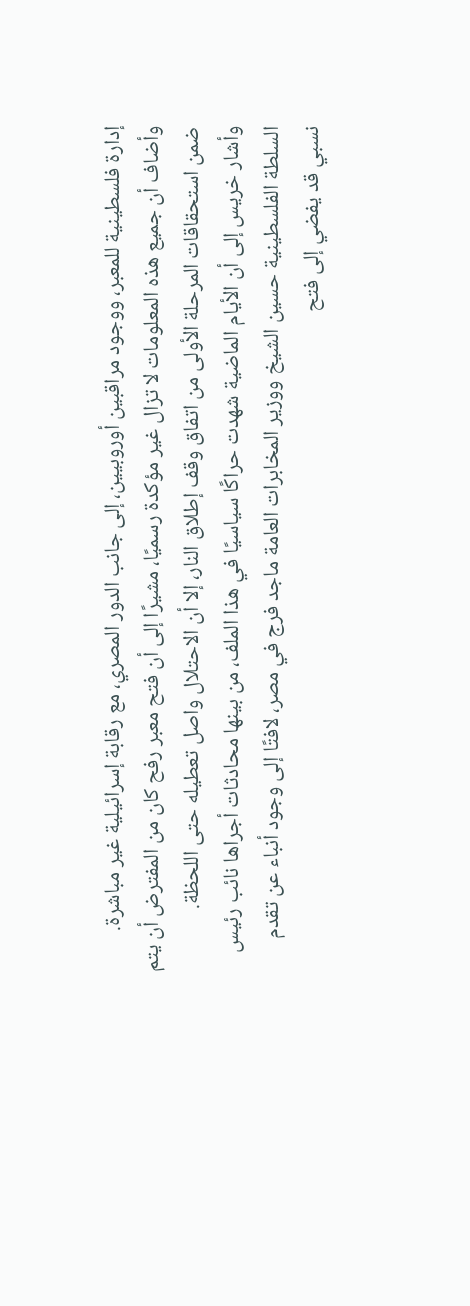إدارة فلسطينية للمعبر، ووجود مراقبين أوروبيين، إلى جانب الدور المصري، مع رقابة إسرائيلية غير مباشرة.
وأضاف أن جميع هذه المعلومات لا تزال غير مؤكدة رسميًا، مشيرًا إلى أن فتح معبر رفح كان من المفترض أن يتم ضمن استحقاقات المرحلة الأولى من اتفاق وقف إطلاق النار، إلا أن الاحتلال واصل تعطيله حتى اللحظة.
وأشار خريس إلى أن الأيام الماضية شهدت حراكًا سياسيًا في هذا الملف، من بينها محادثات أجراها نائب رئيس السلطة الفلسطينية حسين الشيخ ووزير المخابرات العامة ماجد فرج في مصر، لافتًا إلى وجود أنباء عن تقدم نسبي قد يفضي إلى فتح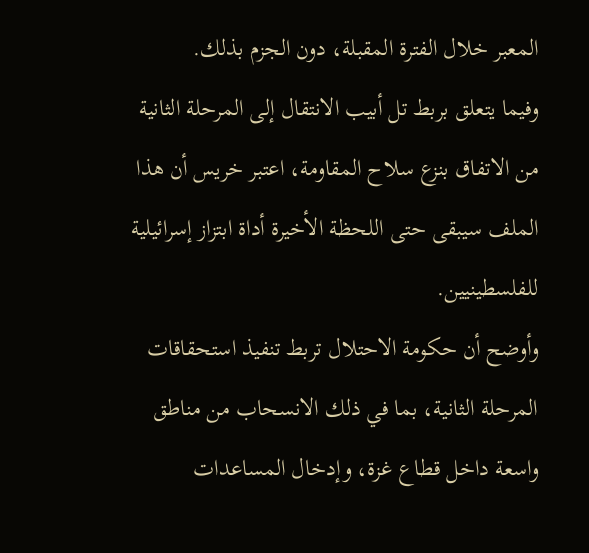المعبر خلال الفترة المقبلة، دون الجزم بذلك.
وفيما يتعلق بربط تل أبيب الانتقال إلى المرحلة الثانية من الاتفاق بنزع سلاح المقاومة، اعتبر خريس أن هذا الملف سيبقى حتى اللحظة الأخيرة أداة ابتزاز إسرائيلية للفلسطينيين.
وأوضح أن حكومة الاحتلال تربط تنفيذ استحقاقات المرحلة الثانية، بما في ذلك الانسحاب من مناطق واسعة داخل قطاع غزة، وإدخال المساعدات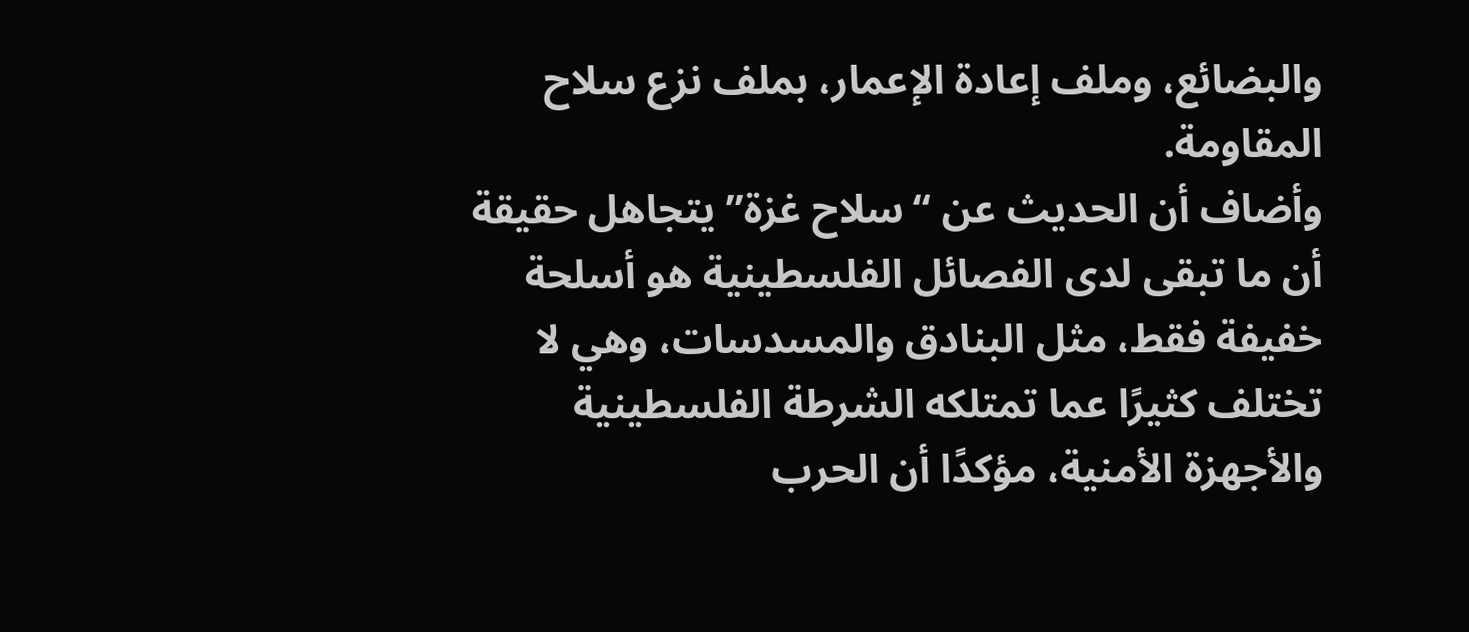والبضائع، وملف إعادة الإعمار، بملف نزع سلاح المقاومة.
وأضاف أن الحديث عن “سلاح غزة” يتجاهل حقيقة أن ما تبقى لدى الفصائل الفلسطينية هو أسلحة خفيفة فقط، مثل البنادق والمسدسات، وهي لا تختلف كثيرًا عما تمتلكه الشرطة الفلسطينية والأجهزة الأمنية، مؤكدًا أن الحرب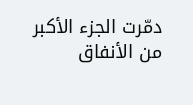دمّرت الجزء الأكبر من الأنفاق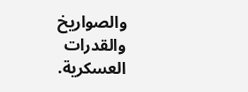والصواريخ والقدرات العسكرية.